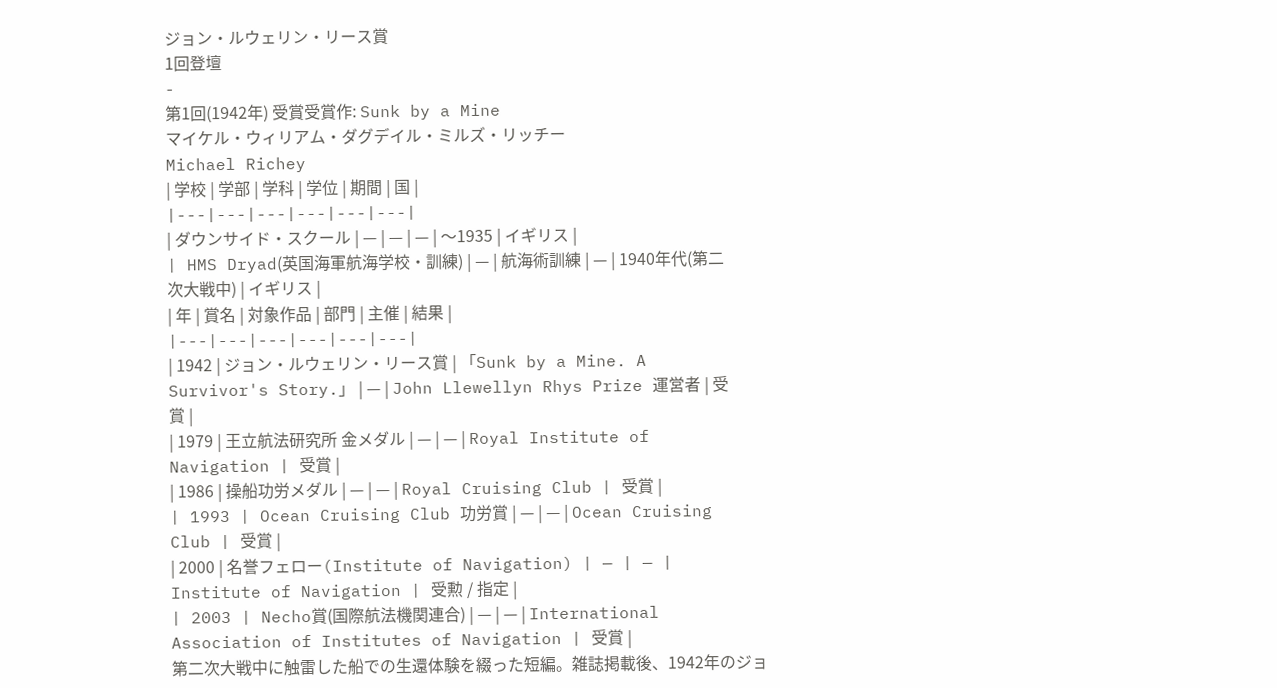ジョン・ルウェリン・リース賞
1回登壇
-
第1回(1942年) 受賞受賞作: Sunk by a Mine
マイケル・ウィリアム・ダグデイル・ミルズ・リッチー
Michael Richey
| 学校 | 学部 | 学科 | 学位 | 期間 | 国 |
|---|---|---|---|---|---|
| ダウンサイド・スクール | — | — | — | 〜1935 | イギリス |
| HMS Dryad(英国海軍航海学校・訓練) | — | 航海術訓練 | — | 1940年代(第二次大戦中) | イギリス |
| 年 | 賞名 | 対象作品 | 部門 | 主催 | 結果 |
|---|---|---|---|---|---|
| 1942 | ジョン・ルウェリン・リース賞 | 「Sunk by a Mine. A Survivor's Story.」 | — | John Llewellyn Rhys Prize 運営者 | 受賞 |
| 1979 | 王立航法研究所 金メダル | — | — | Royal Institute of Navigation | 受賞 |
| 1986 | 操船功労メダル | — | — | Royal Cruising Club | 受賞 |
| 1993 | Ocean Cruising Club 功労賞 | — | — | Ocean Cruising Club | 受賞 |
| 2000 | 名誉フェロー(Institute of Navigation) | — | — | Institute of Navigation | 受勲 / 指定 |
| 2003 | Necho賞(国際航法機関連合) | — | — | International Association of Institutes of Navigation | 受賞 |
第二次大戦中に触雷した船での生還体験を綴った短編。雑誌掲載後、1942年のジョ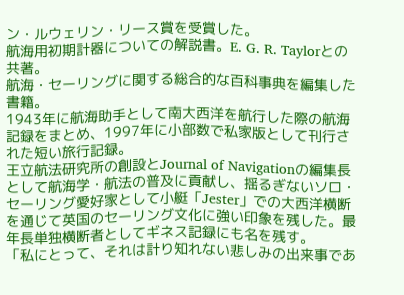ン・ルウェリン・リース賞を受賞した。
航海用初期計器についての解説書。E. G. R. Taylorとの共著。
航海・セーリングに関する総合的な百科事典を編集した書籍。
1943年に航海助手として南大西洋を航行した際の航海記録をまとめ、1997年に小部数で私家版として刊行された短い旅行記録。
王立航法研究所の創設とJournal of Navigationの編集長として航海学・航法の普及に貢献し、揺るぎないソロ・セーリング愛好家として小艇「Jester」での大西洋横断を通じて英国のセーリング文化に強い印象を残した。最年長単独横断者としてギネス記録にも名を残す。
「私にとって、それは計り知れない悲しみの出来事であ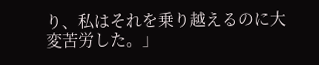り、私はそれを乗り越えるのに大変苦労した。」